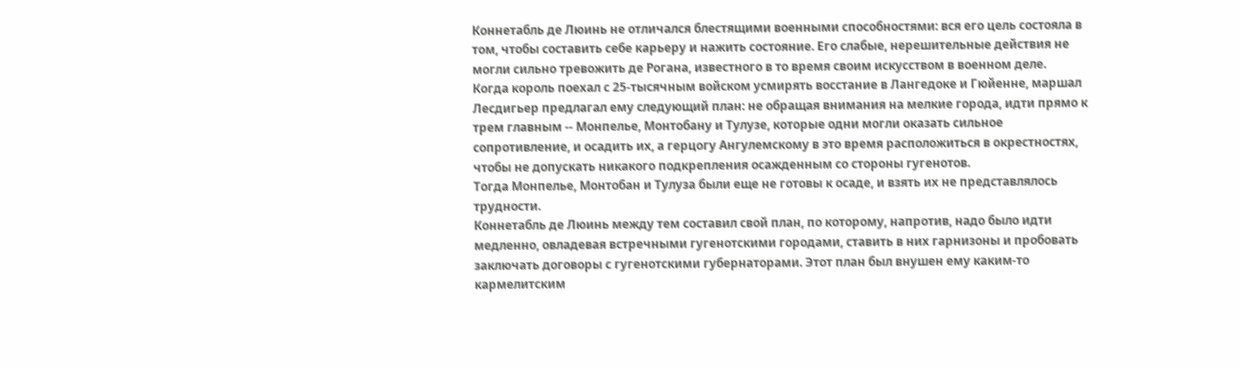Коннетабль де Люинь не отличался блестящими военными способностями: вся его цель состояла в том, чтобы составить себе карьеру и нажить состояние. Его слабые, нерешительные действия не могли сильно тревожить де Рогана, известного в то время своим искусством в военном деле.
Когда король поехал с 25-тысячным войском усмирять восстание в Лангедоке и Гюйенне, маршал Лесдигьер предлагал ему следующий план: не обращая внимания на мелкие города, идти прямо к трем главным -- Монпелье, Монтобану и Тулузе, которые одни могли оказать сильное сопротивление, и осадить их, а герцогу Ангулемскому в это время расположиться в окрестностях, чтобы не допускать никакого подкрепления осажденным со стороны гугенотов.
Тогда Монпелье, Монтобан и Тулуза были еще не готовы к осаде, и взять их не представлялось трудности.
Коннетабль де Люинь между тем составил свой план, по которому, напротив, надо было идти медленно, овладевая встречными гугенотскими городами, ставить в них гарнизоны и пробовать заключать договоры с гугенотскими губернаторами. Этот план был внушен ему каким-то кармелитским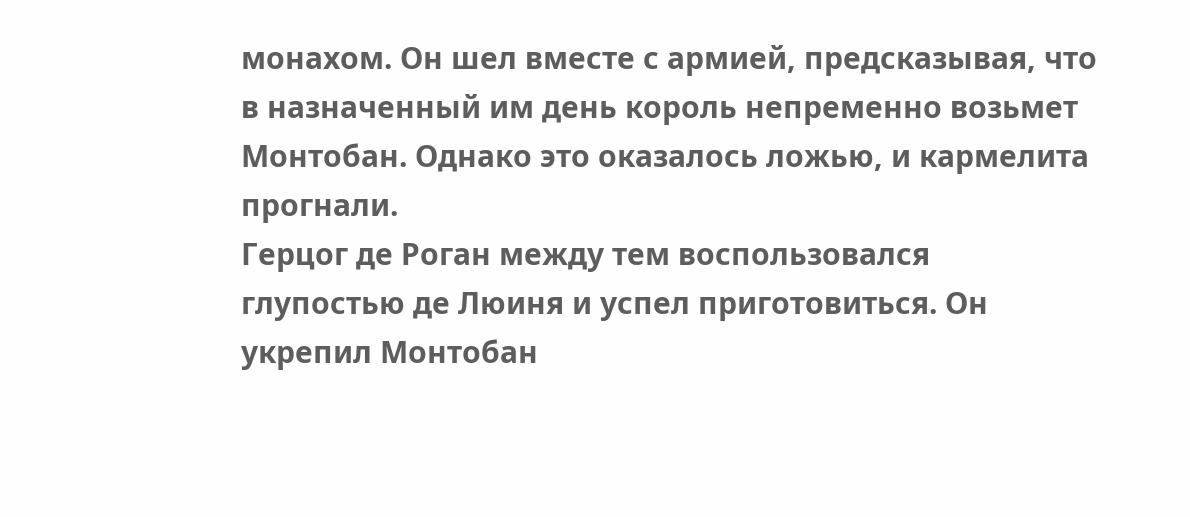монахом. Он шел вместе с армией, предсказывая, что в назначенный им день король непременно возьмет Монтобан. Однако это оказалось ложью, и кармелита прогнали.
Герцог де Роган между тем воспользовался глупостью де Люиня и успел приготовиться. Он укрепил Монтобан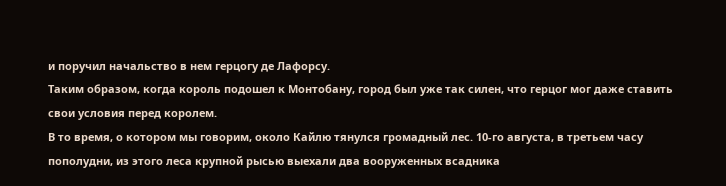и поручил начальство в нем герцогу де Лафорсу.
Таким образом, когда король подошел к Монтобану, город был уже так силен, что герцог мог даже ставить свои условия перед королем.
В то время, о котором мы говорим, около Кайлю тянулся громадный лес. 10-го августа, в третьем часу пополудни, из этого леса крупной рысью выехали два вооруженных всадника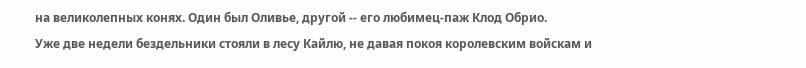на великолепных конях. Один был Оливье, другой -- его любимец-паж Клод Обрио.
Уже две недели бездельники стояли в лесу Кайлю, не давая покоя королевским войскам и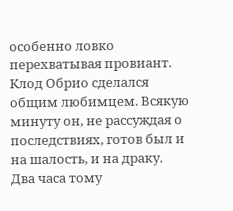особенно ловко перехватывая провиант.
Клод Обрио сделался общим любимцем. Всякую минуту он, не рассуждая о последствиях, готов был и на шалость, и на драку.
Два часа тому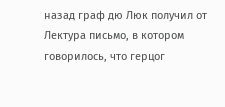назад граф дю Люк получил от Лектура письмо, в котором говорилось, что герцог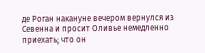де Роган накануне вечером вернулся из Севенна и просит Оливье немедленно приехать; что он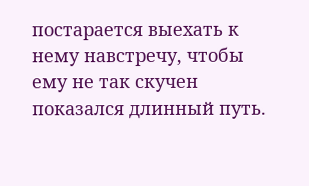постарается выехать к нему навстречу, чтобы ему не так скучен показался длинный путь.